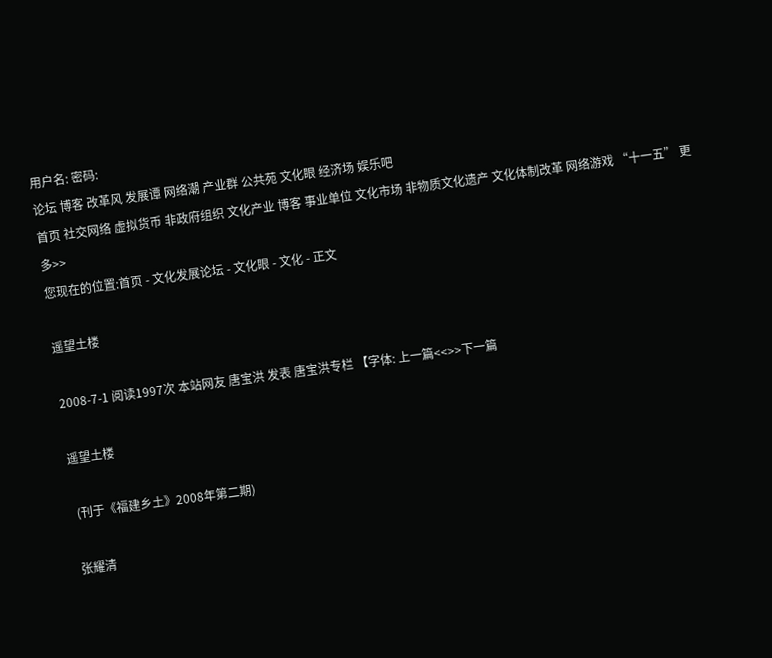用户名: 密码:
论坛 博客 改革风 发展谭 网络潮 产业群 公共苑 文化眼 经济场 娱乐吧
首页 社交网络 虚拟货币 非政府组织 文化产业 博客 事业单位 文化市场 非物质文化遗产 文化体制改革 网络游戏 “十一五” 更多>>
您现在的位置:首页 - 文化发展论坛 - 文化眼 - 文化 - 正文

遥望土楼

2008-7-1 阅读1997次 本站网友 唐宝洪 发表 唐宝洪专栏 【字体: 上一篇<<>>下一篇

遥望土楼

 (刊于《福建乡土》2008年第二期)

张耀清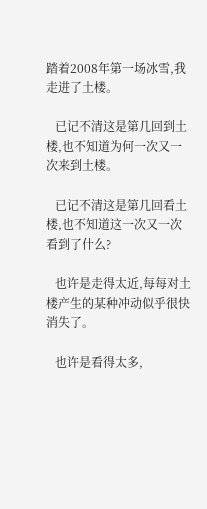踏着2008年第一场冰雪,我走进了土楼。

   已记不清这是第几回到土楼,也不知道为何一次又一次来到土楼。

   已记不清这是第几回看土楼,也不知道这一次又一次看到了什么?

   也许是走得太近,每每对土楼产生的某种冲动似乎很快消失了。

   也许是看得太多,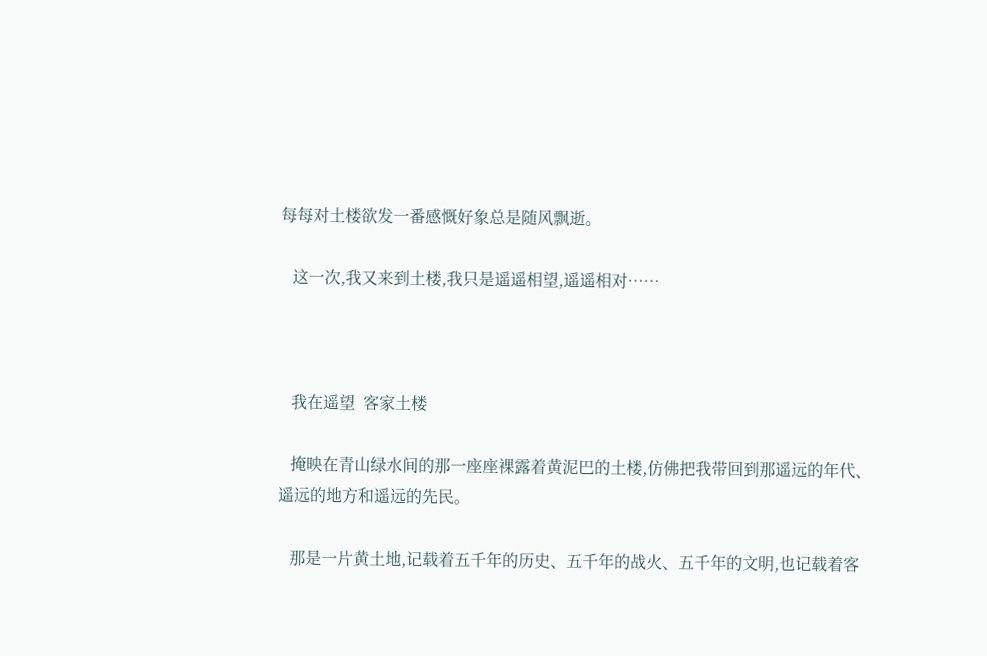每每对土楼欲发一番感慨好象总是随风飘逝。

   这一次,我又来到土楼,我只是遥遥相望,遥遥相对……



   我在遥望  客家土楼

   掩映在青山绿水间的那一座座裸露着黄泥巴的土楼,仿佛把我带回到那遥远的年代、遥远的地方和遥远的先民。

   那是一片黄土地,记载着五千年的历史、五千年的战火、五千年的文明,也记载着客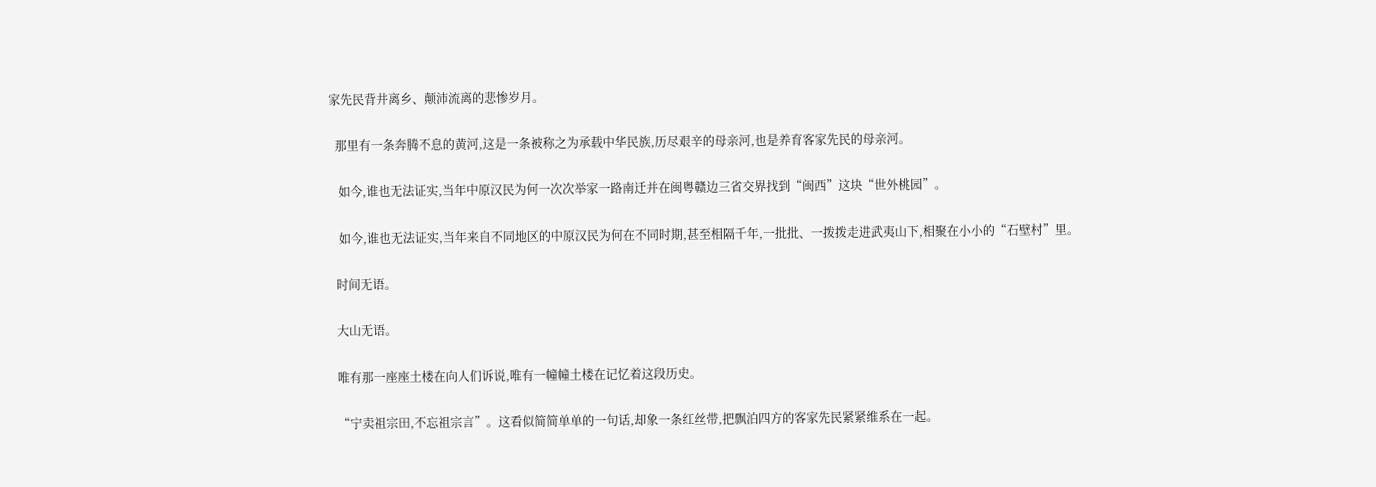家先民背井离乡、颠沛流离的悲惨岁月。

  那里有一条奔腾不息的黄河,这是一条被称之为承载中华民族,历尽艰辛的母亲河,也是养育客家先民的母亲河。

   如今,谁也无法证实,当年中原汉民为何一次次举家一路南迁并在闽粤赣边三省交界找到“闽西”这块“世外桃园”。

   如今,谁也无法证实,当年来自不同地区的中原汉民为何在不同时期,甚至相隔千年,一批批、一拨拨走进武夷山下,相聚在小小的“石壁村”里。

  时间无语。

  大山无语。

  唯有那一座座土楼在向人们诉说,唯有一幢幢土楼在记忆着这段历史。

  “宁卖祖宗田,不忘祖宗言”。这看似简简单单的一句话,却象一条红丝带,把飘泊四方的客家先民紧紧维系在一起。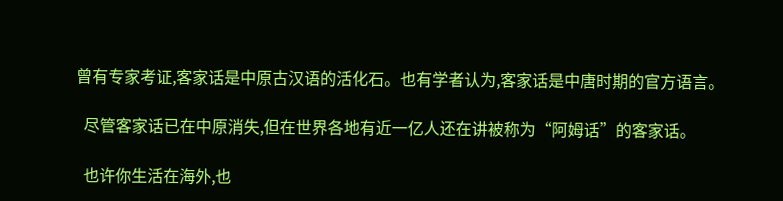曾有专家考证,客家话是中原古汉语的活化石。也有学者认为,客家话是中唐时期的官方语言。

  尽管客家话已在中原消失,但在世界各地有近一亿人还在讲被称为“阿姆话”的客家话。

  也许你生活在海外,也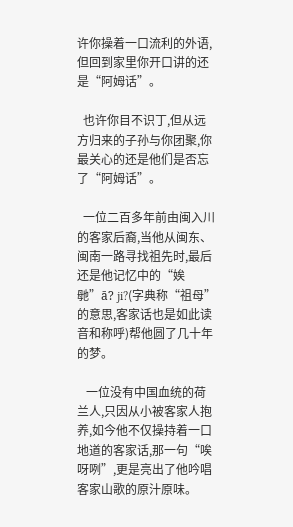许你操着一口流利的外语,但回到家里你开口讲的还是“阿姆话”。

  也许你目不识丁,但从远方归来的子孙与你团聚,你最关心的还是他们是否忘了“阿姆话”。

  一位二百多年前由闽入川的客家后裔,当他从闽东、闽南一路寻找祖先时,最后还是他记忆中的“娭毑”ā? ji?(字典称“祖母”的意思,客家话也是如此读音和称呼)帮他圆了几十年的梦。

   一位没有中国血统的荷兰人,只因从小被客家人抱养,如今他不仅操持着一口地道的客家话,那一句“唉呀咧”,更是亮出了他吟唱客家山歌的原汁原味。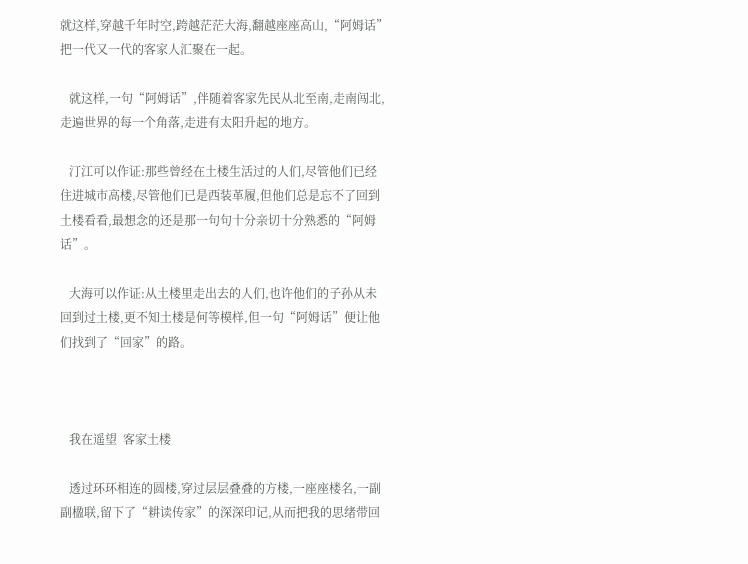就这样,穿越千年时空,跨越茫茫大海,翻越座座高山,“阿姆话”把一代又一代的客家人汇聚在一起。

   就这样,一句“阿姆话”,伴随着客家先民从北至南,走南闯北,走遍世界的每一个角落,走进有太阳升起的地方。

   汀江可以作证:那些曾经在土楼生活过的人们,尽管他们已经住进城市高楼,尽管他们已是西装革履,但他们总是忘不了回到土楼看看,最想念的还是那一句句十分亲切十分熟悉的“阿姆话”。

   大海可以作证:从土楼里走出去的人们,也许他们的子孙从未回到过土楼,更不知土楼是何等模样,但一句“阿姆话”便让他们找到了“回家”的路。



   我在遥望  客家土楼

   透过环环相连的圆楼,穿过层层叠叠的方楼,一座座楼名,一副副楹联,留下了“耕读传家”的深深印记,从而把我的思绪带回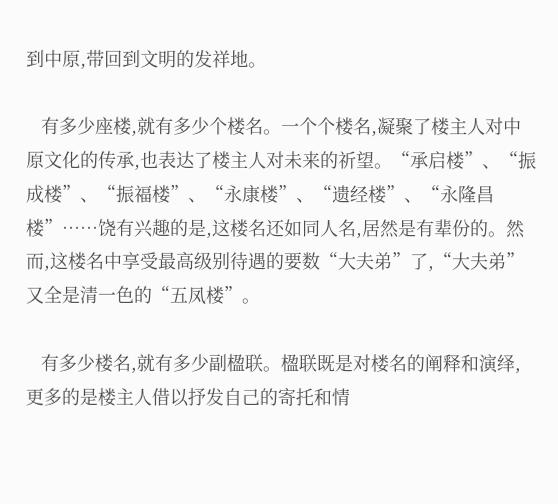到中原,带回到文明的发祥地。

   有多少座楼,就有多少个楼名。一个个楼名,凝聚了楼主人对中原文化的传承,也表达了楼主人对未来的祈望。“承启楼”、“振成楼”、“振福楼”、“永康楼”、“遗经楼”、“永隆昌楼”……饶有兴趣的是,这楼名还如同人名,居然是有辈份的。然而,这楼名中享受最高级别待遇的要数“大夫弟”了,“大夫弟”又全是清一色的“五凤楼”。

   有多少楼名,就有多少副楹联。楹联既是对楼名的阐释和演绎,更多的是楼主人借以抒发自己的寄托和情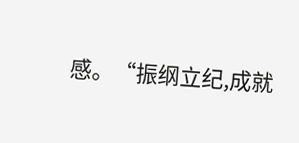感。“振纲立纪,成就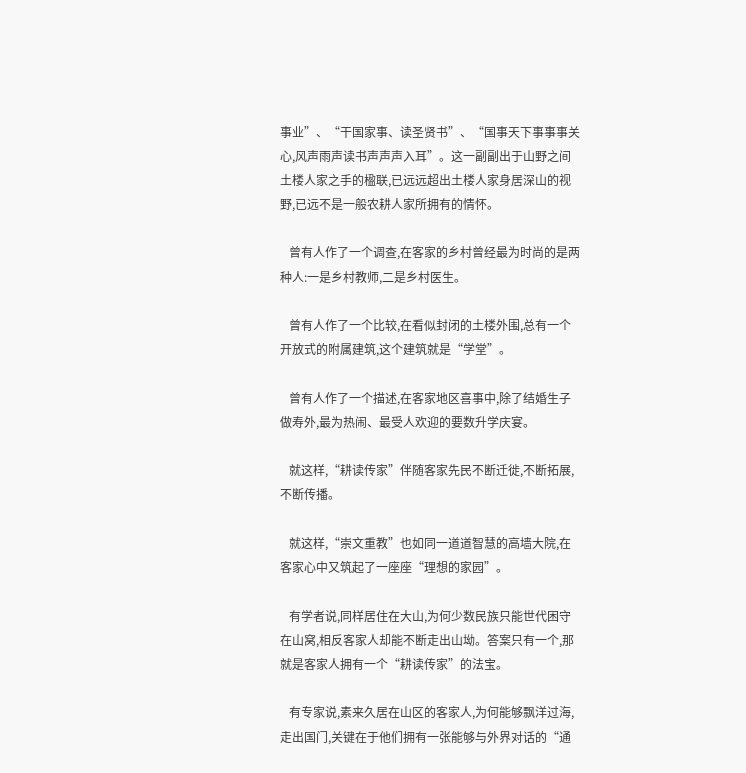事业”、“干国家事、读圣贤书”、“国事天下事事事关心,风声雨声读书声声声入耳”。这一副副出于山野之间土楼人家之手的楹联,已远远超出土楼人家身居深山的视野,已远不是一般农耕人家所拥有的情怀。

   曾有人作了一个调查,在客家的乡村曾经最为时尚的是两种人:一是乡村教师,二是乡村医生。

   曾有人作了一个比较,在看似封闭的土楼外围,总有一个开放式的附属建筑,这个建筑就是“学堂”。

   曾有人作了一个描述,在客家地区喜事中,除了结婚生子做寿外,最为热闹、最受人欢迎的要数升学庆宴。

   就这样,“耕读传家”伴随客家先民不断迁徙,不断拓展,不断传播。

   就这样,“崇文重教”也如同一道道智慧的高墙大院,在客家心中又筑起了一座座“理想的家园”。

   有学者说,同样居住在大山,为何少数民族只能世代困守在山窝,相反客家人却能不断走出山坳。答案只有一个,那就是客家人拥有一个“耕读传家”的法宝。

   有专家说,素来久居在山区的客家人,为何能够飘洋过海,走出国门,关键在于他们拥有一张能够与外界对话的“通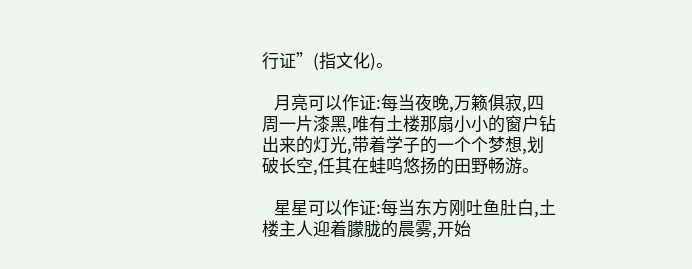行证”(指文化)。

   月亮可以作证:每当夜晚,万籁俱寂,四周一片漆黑,唯有土楼那扇小小的窗户钻出来的灯光,带着学子的一个个梦想,划破长空,任其在蛙呜悠扬的田野畅游。

   星星可以作证:每当东方刚吐鱼肚白,土楼主人迎着朦胧的晨雾,开始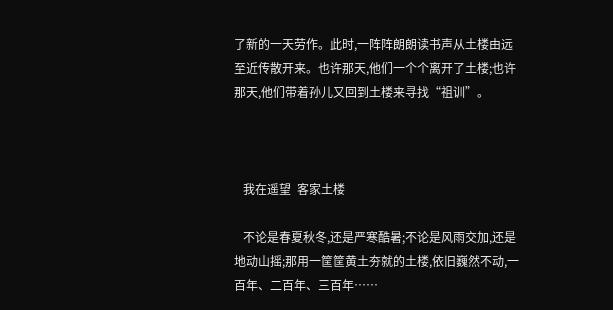了新的一天劳作。此时,一阵阵朗朗读书声从土楼由远至近传散开来。也许那天,他们一个个离开了土楼;也许那天,他们带着孙儿又回到土楼来寻找“祖训”。



   我在遥望  客家土楼

   不论是春夏秋冬,还是严寒酷暑;不论是风雨交加,还是地动山摇;那用一筐筐黄土夯就的土楼,依旧巍然不动,一百年、二百年、三百年……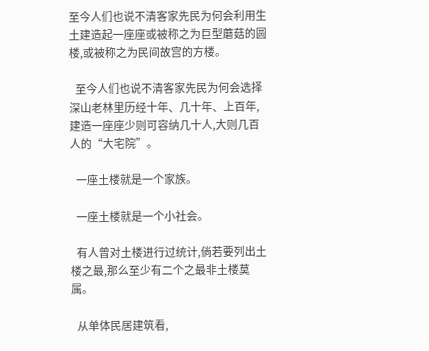至今人们也说不清客家先民为何会利用生土建造起一座座或被称之为巨型蘑菇的圆楼,或被称之为民间故宫的方楼。

   至今人们也说不清客家先民为何会选择深山老林里历经十年、几十年、上百年,建造一座座少则可容纳几十人,大则几百人的“大宅院”。

   一座土楼就是一个家族。

   一座土楼就是一个小社会。

   有人曾对土楼进行过统计,倘若要列出土楼之最,那么至少有二个之最非土楼莫属。

   从单体民居建筑看,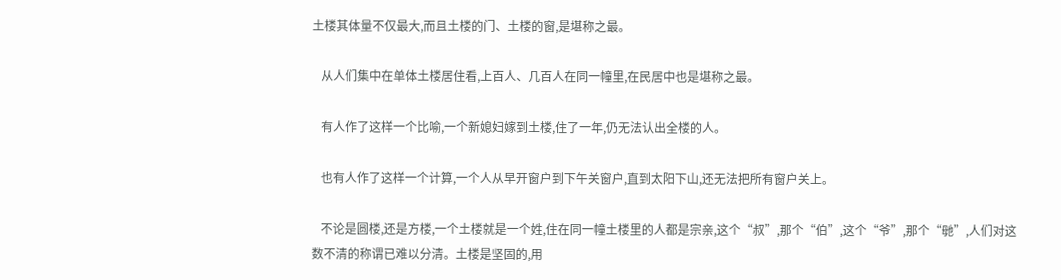土楼其体量不仅最大,而且土楼的门、土楼的窗,是堪称之最。

   从人们集中在单体土楼居住看,上百人、几百人在同一幢里,在民居中也是堪称之最。

   有人作了这样一个比喻,一个新媳妇嫁到土楼,住了一年,仍无法认出全楼的人。

   也有人作了这样一个计算,一个人从早开窗户到下午关窗户,直到太阳下山,还无法把所有窗户关上。

   不论是圆楼,还是方楼,一个土楼就是一个姓,住在同一幢土楼里的人都是宗亲,这个“叔”,那个“伯”,这个“爷”,那个“毑”,人们对这数不清的称谓已难以分清。土楼是坚固的,用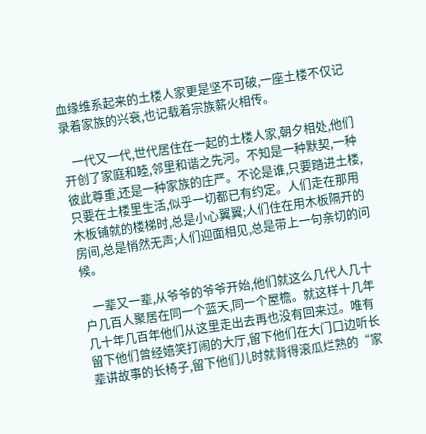血缘维系起来的土楼人家更是坚不可破,一座土楼不仅记录着家族的兴衰,也记载着宗族薪火相传。

   一代又一代,世代居住在一起的土楼人家,朝夕相处,他们开创了家庭和睦,邻里和谐之先河。不知是一种默契,一种彼此尊重,还是一种家族的庄严。不论是谁,只要踏进土楼,只要在土楼里生活,似乎一切都已有约定。人们走在那用木板铺就的楼梯时,总是小心翼翼;人们住在用木板隔开的房间,总是悄然无声;人们迎面相见,总是带上一句亲切的问候。

   一辈又一辈,从爷爷的爷爷开始,他们就这么几代人几十户几百人聚居在同一个蓝天,同一个屋檐。就这样十几年几十年几百年他们从这里走出去再也没有回来过。唯有留下他们曾经嬉笑打闹的大厅,留下他们在大门口边听长辈讲故事的长椅子,留下他们儿时就背得滚瓜烂熟的“家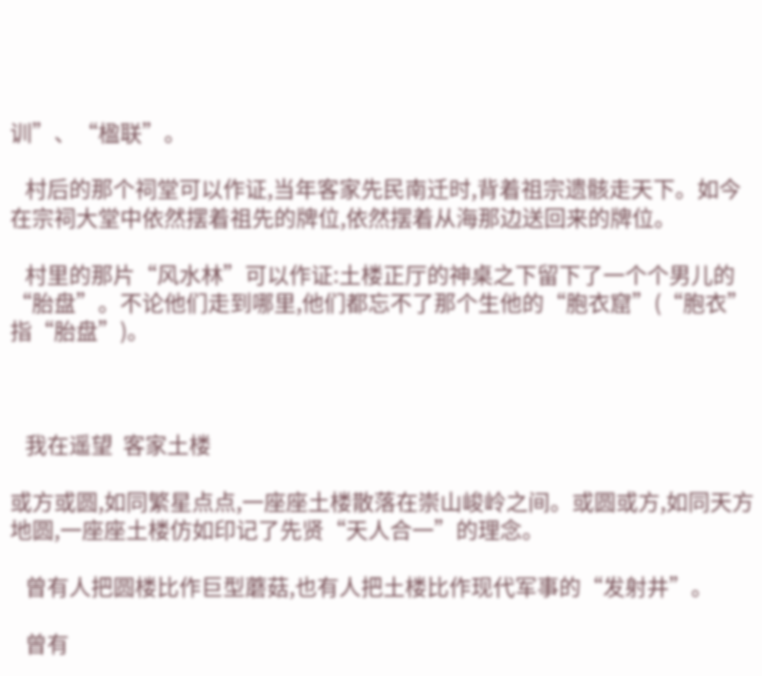训”、“楹联”。

   村后的那个祠堂可以作证,当年客家先民南迁时,背着祖宗遗骸走天下。如今在宗祠大堂中依然摆着祖先的牌位,依然摆着从海那边送回来的牌位。

   村里的那片“风水林”可以作证:土楼正厅的神桌之下留下了一个个男儿的“胎盘”。不论他们走到哪里,他们都忘不了那个生他的“胞衣窟”(“胞衣”指“胎盘”)。



   我在遥望  客家土楼

或方或圆,如同繁星点点,一座座土楼散落在崇山峻岭之间。或圆或方,如同天方地圆,一座座土楼仿如印记了先贤“天人合一”的理念。

   曾有人把圆楼比作巨型蘑菇,也有人把土楼比作现代军事的“发射井”。

   曾有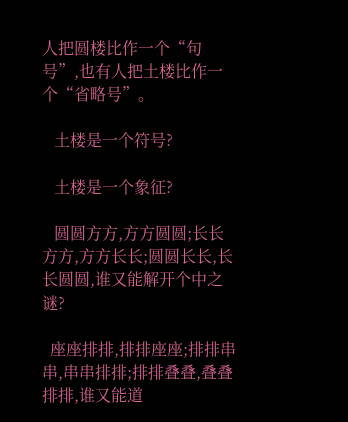人把圆楼比作一个“句号”,也有人把土楼比作一个“省略号”。

   土楼是一个符号?

   土楼是一个象征?

   圆圆方方,方方圆圆;长长方方,方方长长;圆圆长长,长长圆圆,谁又能解开个中之谜?

  座座排排,排排座座;排排串串,串串排排;排排叠叠,叠叠排排,谁又能道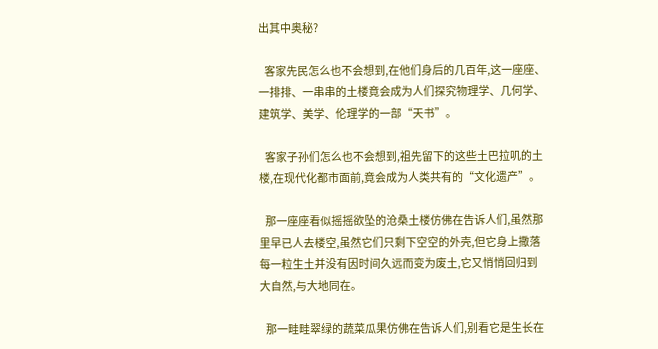出其中奥秘?

   客家先民怎么也不会想到,在他们身后的几百年,这一座座、一排排、一串串的土楼竟会成为人们探究物理学、几何学、建筑学、美学、伦理学的一部“天书”。

   客家子孙们怎么也不会想到,祖先留下的这些土巴拉叽的土楼,在现代化都市面前,竟会成为人类共有的“文化遗产”。

   那一座座看似摇摇欲坠的沧桑土楼仿佛在告诉人们,虽然那里早已人去楼空,虽然它们只剩下空空的外壳,但它身上撒落每一粒生土并没有因时间久远而变为废土,它又悄悄回归到大自然,与大地同在。

   那一畦畦翠绿的蔬菜瓜果仿佛在告诉人们,别看它是生长在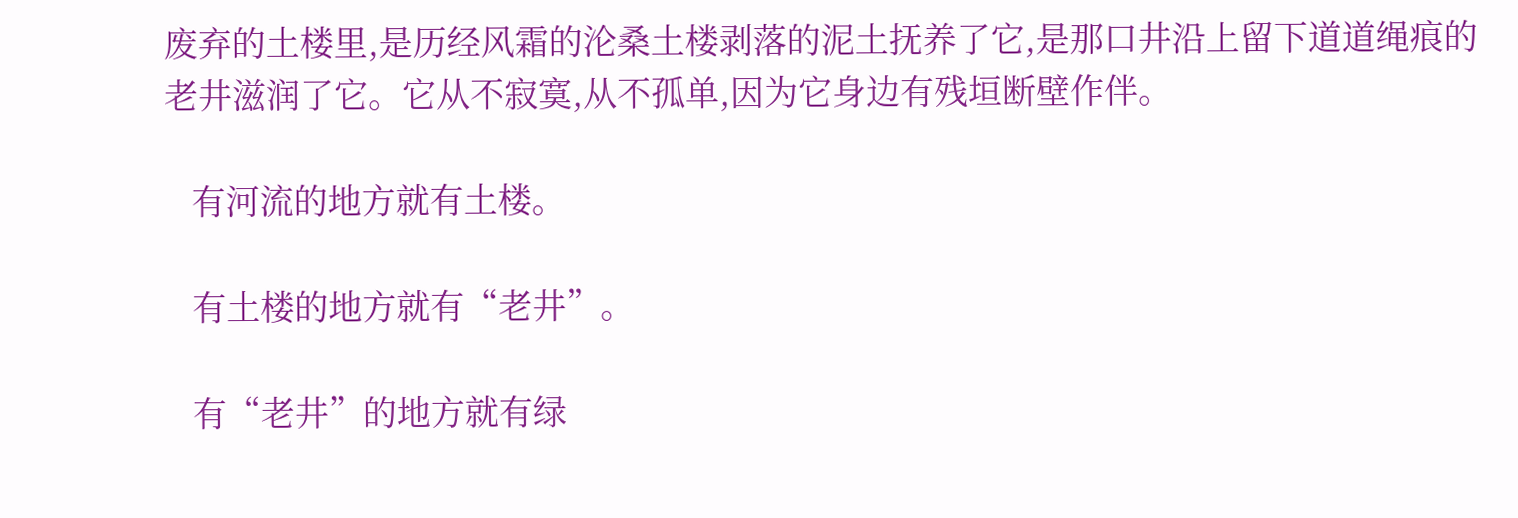废弃的土楼里,是历经风霜的沦桑土楼剥落的泥土抚养了它,是那口井沿上留下道道绳痕的老井滋润了它。它从不寂寞,从不孤单,因为它身边有残垣断壁作伴。

   有河流的地方就有土楼。

   有土楼的地方就有“老井”。

   有“老井”的地方就有绿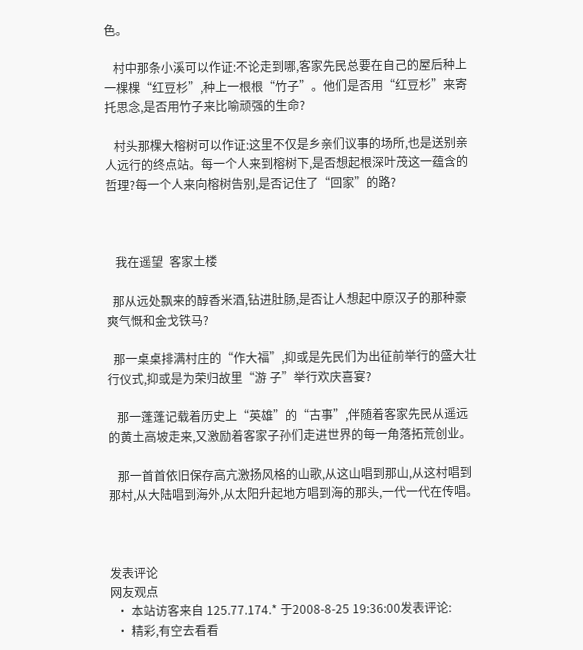色。

   村中那条小溪可以作证:不论走到哪,客家先民总要在自己的屋后种上一棵棵“红豆杉”,种上一根根“竹子”。他们是否用“红豆杉”来寄托思念,是否用竹子来比喻顽强的生命?

   村头那棵大榕树可以作证:这里不仅是乡亲们议事的场所,也是送别亲人远行的终点站。每一个人来到榕树下,是否想起根深叶茂这一蕴含的哲理?每一个人来向榕树告别,是否记住了“回家”的路?



   我在遥望  客家土楼

  那从远处飘来的醇香米酒,钻进肚肠,是否让人想起中原汉子的那种豪爽气慨和金戈铁马?

  那一桌桌排满村庄的“作大福”,抑或是先民们为出征前举行的盛大壮行仪式,抑或是为荣归故里“游 子”举行欢庆喜宴?

   那一蓬蓬记载着历史上“英雄”的“古事”,伴随着客家先民从遥远的黄土高坡走来,又激励着客家子孙们走进世界的每一角落拓荒创业。

   那一首首依旧保存高亢激扬风格的山歌,从这山唱到那山,从这村唱到那村,从大陆唱到海外,从太阳升起地方唱到海的那头,一代一代在传唱。



发表评论
网友观点
  • 本站访客来自 125.77.174.* 于2008-8-25 19:36:00发表评论:
  • 精彩,有空去看看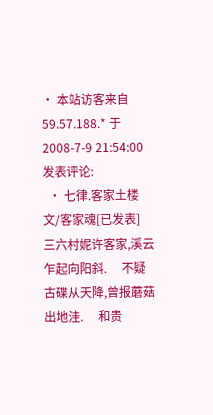• 本站访客来自 59.57.188.* 于2008-7-9 21:54:00发表评论:
  • 七律.客家土楼 文/客家魂[已发表]     三六村妮许客家,溪云乍起向阳斜.     不疑古碟从天降,曾报蘑菇出地洼.     和贵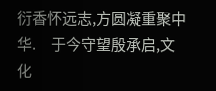衍香怀远志,方圆凝重聚中华.     于今守望殷承启,文化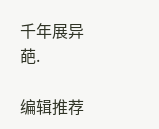千年展异葩.

编辑推荐